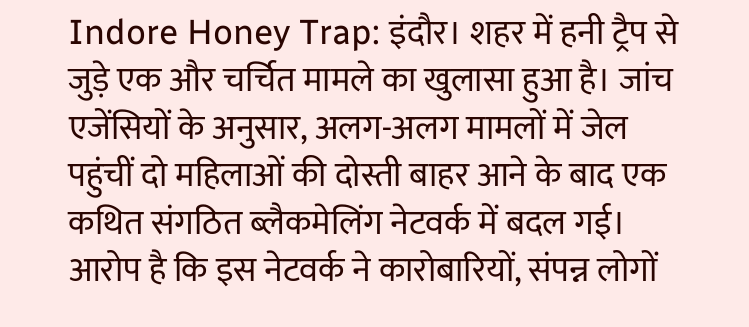Indore Honey Trap: इंदौर। शहर में हनी ट्रैप से जुड़े एक और चर्चित मामले का खुलासा हुआ है। जांच एजेंसियों के अनुसार, अलग-अलग मामलों में जेल पहुंचीं दो महिलाओं की दोस्ती बाहर आने के बाद एक कथित संगठित ब्लैकमेलिंग नेटवर्क में बदल गई। आरोप है कि इस नेटवर्क ने कारोबारियों, संपन्न लोगों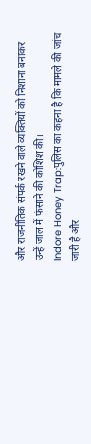और राजनीतिक संपर्क रखने वाले व्यक्तियों को निशाना बनाकर उन्हें जाल में फंसाने की कोशिश की।
Indore Honey Trap:पुलिस का कहना है कि मामले की जांच जारी है और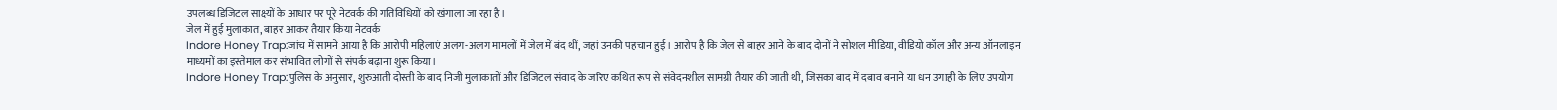उपलब्ध डिजिटल साक्ष्यों के आधार पर पूरे नेटवर्क की गतिविधियों को खंगाला जा रहा है।
जेल में हुई मुलाकात, बाहर आकर तैयार किया नेटवर्क
Indore Honey Trap:जांच में सामने आया है कि आरोपी महिलाएं अलग-अलग मामलों में जेल में बंद थीं, जहां उनकी पहचान हुई। आरोप है कि जेल से बाहर आने के बाद दोनों ने सोशल मीडिया, वीडियो कॉल और अन्य ऑनलाइन माध्यमों का इस्तेमाल कर संभावित लोगों से संपर्क बढ़ाना शुरू किया।
Indore Honey Trap:पुलिस के अनुसार, शुरुआती दोस्ती के बाद निजी मुलाकातों और डिजिटल संवाद के जरिए कथित रूप से संवेदनशील सामग्री तैयार की जाती थी, जिसका बाद में दबाव बनाने या धन उगाही के लिए उपयोग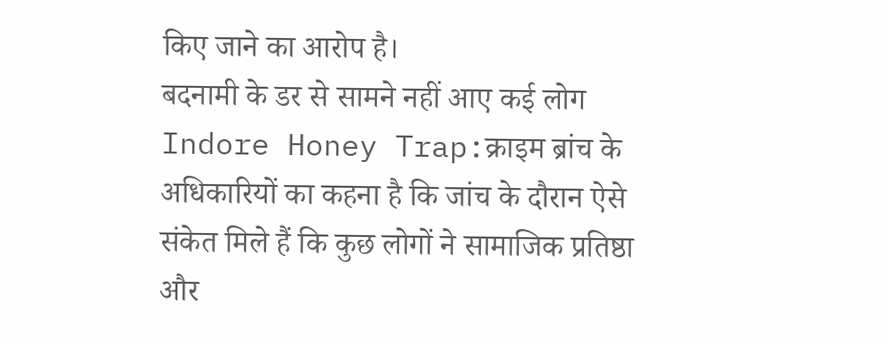किए जाने का आरोप है।
बदनामी के डर से सामने नहीं आए कई लोग
Indore Honey Trap:क्राइम ब्रांच के अधिकारियों का कहना है कि जांच के दौरान ऐसे संकेत मिले हैं कि कुछ लोगों ने सामाजिक प्रतिष्ठा और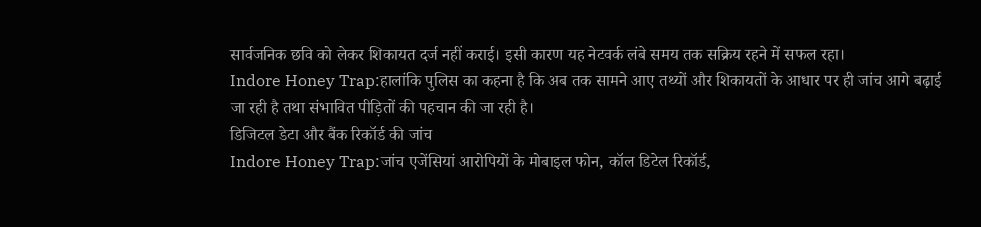सार्वजनिक छवि को लेकर शिकायत दर्ज नहीं कराई। इसी कारण यह नेटवर्क लंबे समय तक सक्रिय रहने में सफल रहा।
Indore Honey Trap:हालांकि पुलिस का कहना है कि अब तक सामने आए तथ्यों और शिकायतों के आधार पर ही जांच आगे बढ़ाई जा रही है तथा संभावित पीड़ितों की पहचान की जा रही है।
डिजिटल डेटा और बैंक रिकॉर्ड की जांच
Indore Honey Trap:जांच एजेंसियां आरोपियों के मोबाइल फोन, कॉल डिटेल रिकॉर्ड,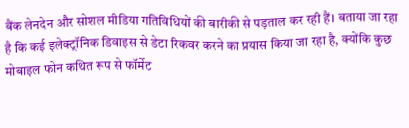बैंक लेनदेन और सोशल मीडिया गतिविधियों की बारीकी से पड़ताल कर रही हैं। बताया जा रहा है कि कई इलेक्ट्रॉनिक डिवाइस से डेटा रिकवर करने का प्रयास किया जा रहा है, क्योंकि कुछ मोबाइल फोन कथित रूप से फॉर्मेट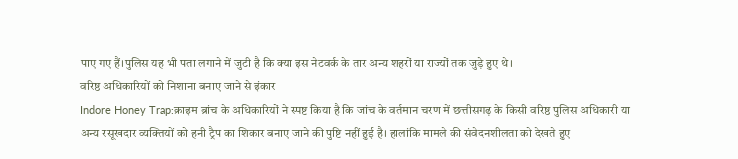पाए गए हैं।पुलिस यह भी पता लगाने में जुटी है कि क्या इस नेटवर्क के तार अन्य शहरों या राज्यों तक जुड़े हुए थे।
वरिष्ठ अधिकारियों को निशाना बनाए जाने से इंकार
Indore Honey Trap:क्राइम ब्रांच के अधिकारियों ने स्पष्ट किया है कि जांच के वर्तमान चरण में छत्तीसगढ़ के किसी वरिष्ठ पुलिस अधिकारी या अन्य रसूखदार व्यक्तियों को हनी ट्रैप का शिकार बनाए जाने की पुष्टि नहीं हुई है। हालांकि मामले की संवेदनशीलता को देखते हुए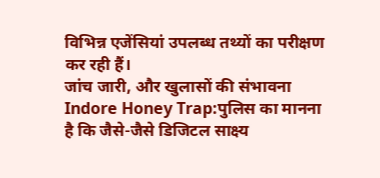विभिन्न एजेंसियां उपलब्ध तथ्यों का परीक्षण कर रही हैं।
जांच जारी, और खुलासों की संभावना
Indore Honey Trap:पुलिस का मानना है कि जैसे-जैसे डिजिटल साक्ष्य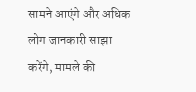सामने आएंगे और अधिक लोग जानकारी साझा करेंगे, मामले की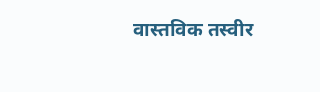वास्तविक तस्वीर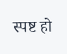स्पष्ट हो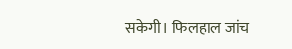सकेगी। फिलहाल जांच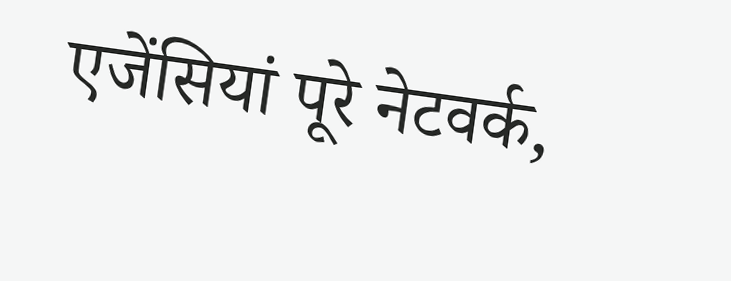एजेंसियां पूरे नेटवर्क,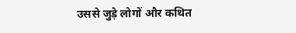उससे जुड़े लोगों और कथित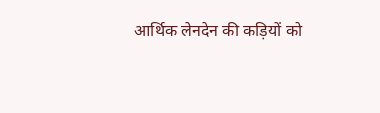आर्थिक लेनदेन की कड़ियों को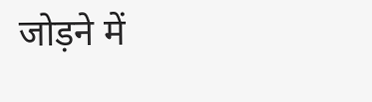जोड़ने में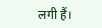लगी हैं।